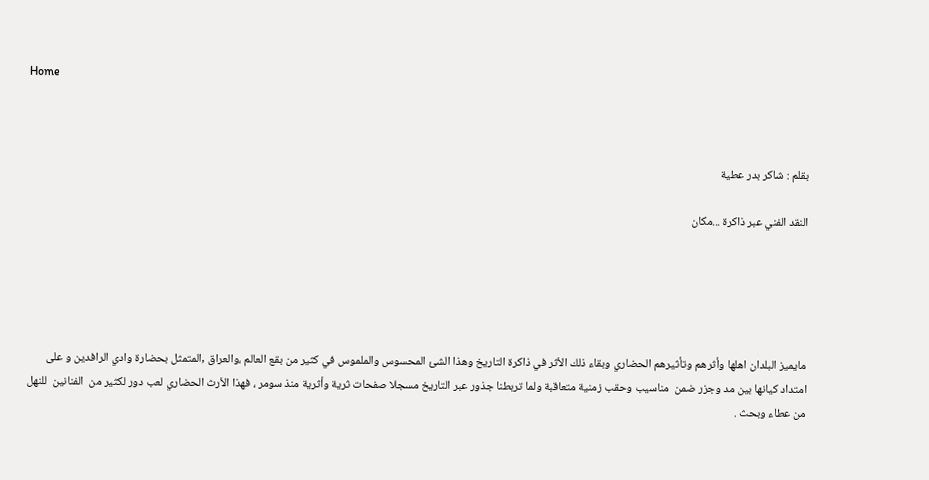Home



بقلم : شاكر بدر عطية

النقد الفني عبر ذاكرة ...مكان





مايميز البلدان اهلها وأثرهم وتأثيرهم الحضاري وبقاء ذلك الأثر في ذاكرة التاريخ وهذا الشئ المحسوس والملموس في كثير من بقع العالم ،والعراق ,المتمثل بحضارة وادي الرافدين و على امتداد كيانها بين مد وجزر ضمن  مناسيب وحقب زمنية متعاقبة ولما تربطنا جذور عبر التاريخ مسجلا صفحات ثرية وأثرية منذ سومر ، فهذا الأرث الحضاري لعب دور لكثير من  الفنانين  للنهل من عطاء وبحث .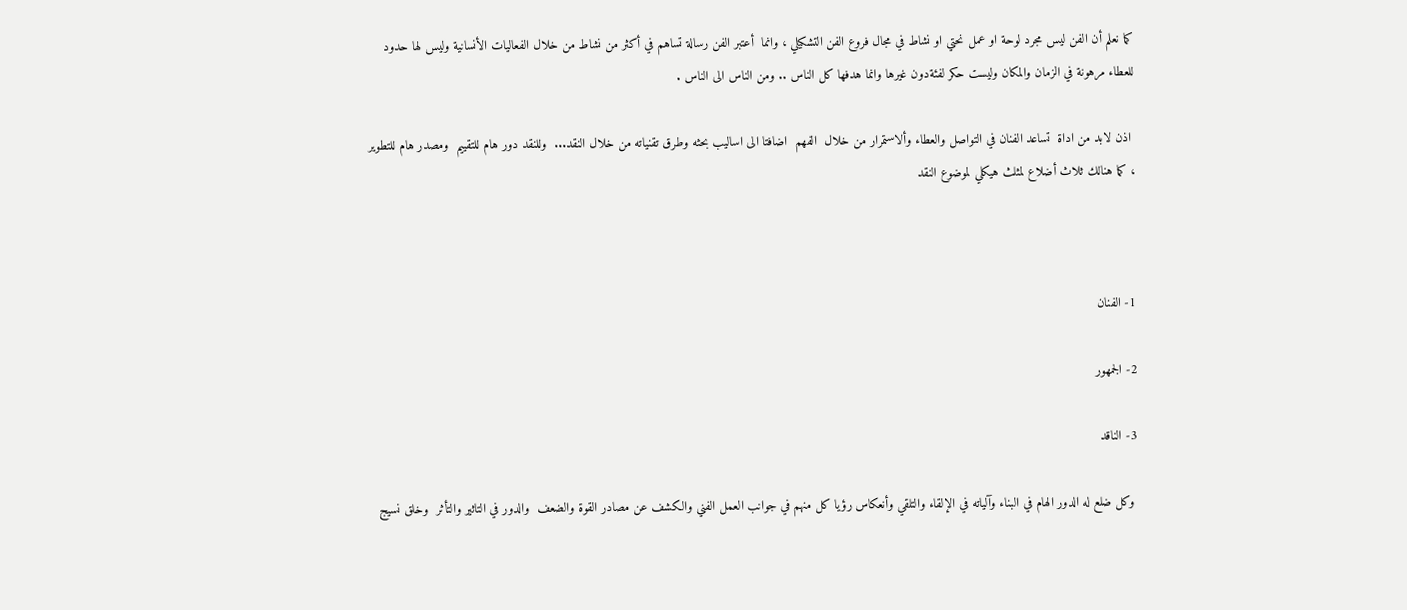كما نعلم أن الفن ليس مجرد لوحة او عمل نحتي او نشاط في مجال فروع الفن التشكيلي ، وانما  أعتبر الفن رسالة تساهم في أكثر من نشاط من خلال الفعاليات الأنسانية وليس لها حدود للعطاء مرهونة في الزمان والمكان وليست حكر لفئةدون غيرها وانما هدفها كل الناس .. ومن الناس الى الناس .

 اذن لابد من اداة  تساعد الفنان في التواصل والعطاء وألاستمرار من خلال  الفهم  اضافتا الى اساليب بحثه وطرق تقنياته من خلال النقد...  وللنقد دور هام للتقييم  ومصدر هام للتطوير ، كما هنالك ثلاث أضلاع لمثلث هيكلي لموضوع النقد



1- الفنان

2- الجمهور

3- الناقد

 وكل ضلع له الدور الهام في البناء وآلياته في الإلقاء والتلقي وأنعكاس رؤيا كل منهم في جوانب العمل الفني والكشف عن مصادر القوة والضعف  والدور في التاثير والتأثر  وخلق نسيج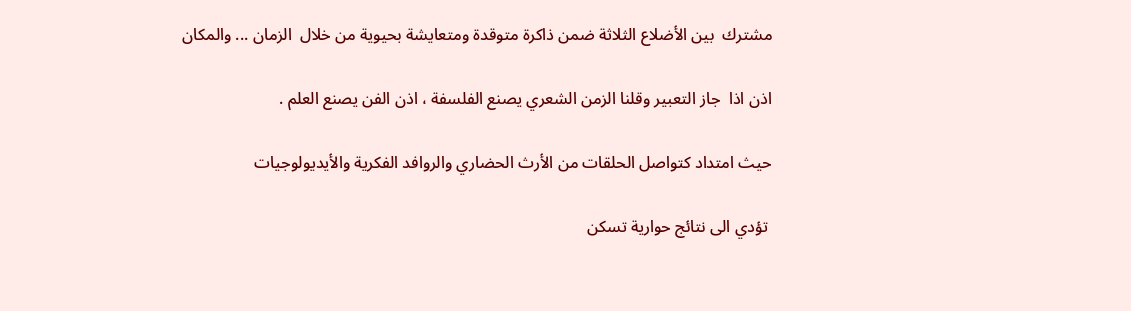مشترك  بين الأضلاع الثلاثة ضمن ذاكرة متوقدة ومتعايشة بحيوية من خلال  الزمان ... والمكان

اذن اذا  جاز التعبير وقلنا الزمن الشعري يصنع الفلسفة ، اذن الفن يصنع العلم .

حيث امتداد كتواصل الحلقات من الأرث الحضاري والروافد الفكرية والأيديولوجيات

 تؤدي الى نتائج حوارية تسكن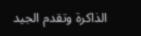الذاكرة وتقدم الجيد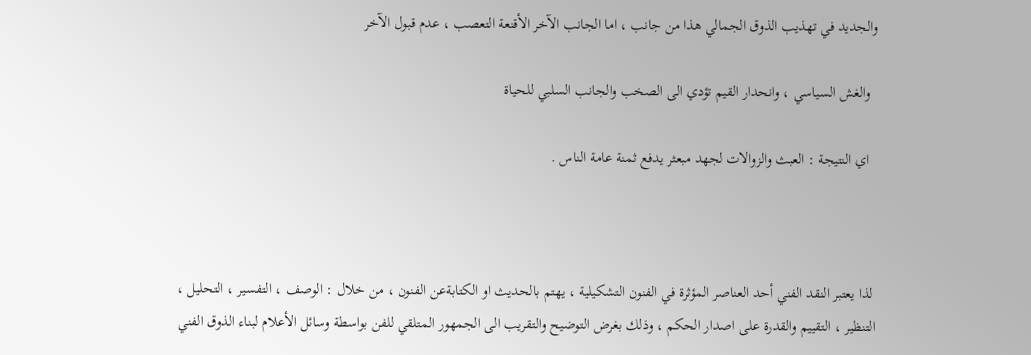والجديد في تهذيب الذوق الجمالي هذا من جانب ، اما الجانب الآخر الأقنعة التعصب ، عدم قبول الآخر

  والغش السياسي ، وانحدار القيم تؤدي الى الصخب والجانب السلبي للحياة

  اي النتيجة : العبث والزوالات لجهد مبعثر يدفع ثمنة عامة الناس .



 لذا يعتبر النقد الفني أحد العناصر المؤثرة في الفنون التشكيلية ، يهتم بالحديث او الكتابةعن الفنون ، من خلال : الوصف ، التفسير ، التحليل ، التنظير ، التقييم والقدرة على اصدار الحكم ، وذلك بغرض التوضيح والتقريب الى الجمهور المتلقي للفن بواسطة وسائل الأعلام لبناء الذوق الفني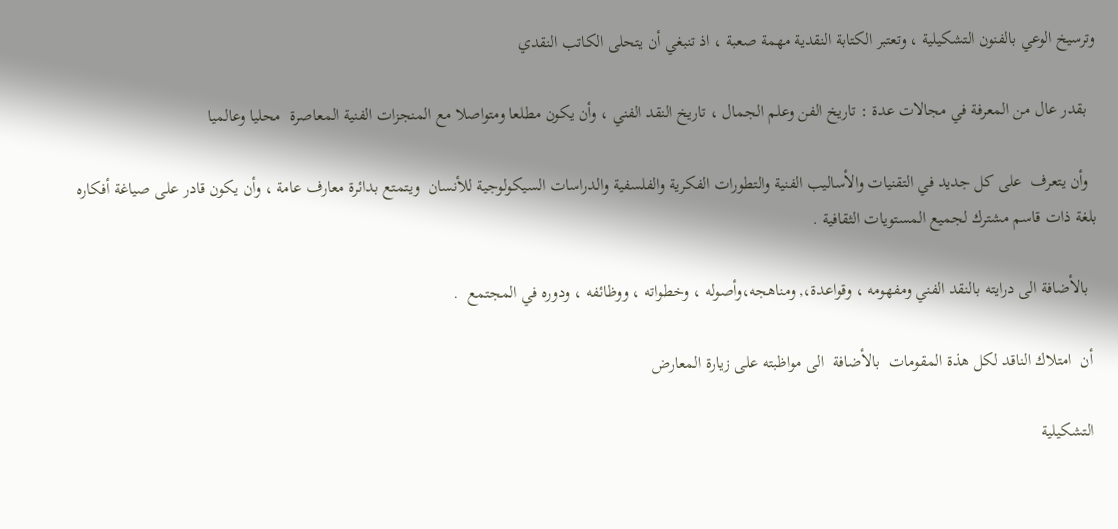وترسيخ الوعي بالفنون التشكيلية ، وتعتبر الكتابة النقدية مهمة صعبة ، اذ تنبغي أن يتحلى الكاتب النقدي

  بقدر عال من المعرفة في مجالات عدة : تاريخ الفن وعلم الجمال ، تاريخ النقد الفني ، وأن يكون مطلعا ومتواصلا مع المنجزات الفنية المعاصرة  محليا وعالميا

  وأن يتعرف  على كل جديد في التقنيات والأساليب الفنية والتطورات الفكرية والفلسفية والدراسات السيكولوجية للأنسان  ويتمتع بدائرة معارف عامة ، وأن يكون قادر على صياغة أفكاره بلغة ذات قاسم مشترك لجميع المستويات الثقافية .

  بالأضافة الى درايته بالنقد الفني ومفهومه ، وقواعدة،, ومناهجه،وأصوله ، وخطواته ، ووظائفه ، ودوره في المجتمع  .

 أن  امتلاك الناقد لكل هذة المقومات  بالأضافة  الى مواظبته على زيارة المعارض

 التشكيلية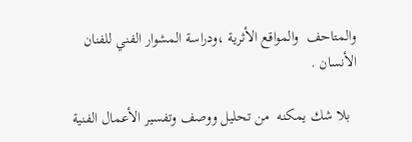والمتاحف  والمواقع الأثرية ،ودراسة المشوار الفني للفنان الأنسان .

  بلا شك يمكنه  من تحليل ووصف وتفسير الأعمال الفنية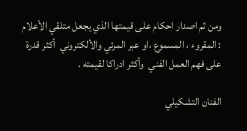ومن ثم اصدار احكام على قيمتها الذي يجعل متلقي الأعلام : المقروء ، المسموع ،او عبر المرئي والألكتروني  أكثر قدرة على فهم العمل الفني  وأكثر ادراكا لقيمته .

الفنان التشكيلي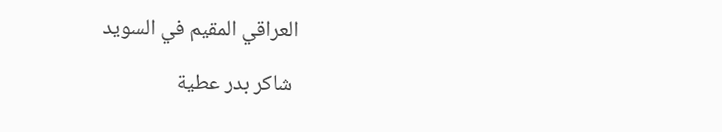العراقي المقيم في السويد

 شاكر بدر عطية